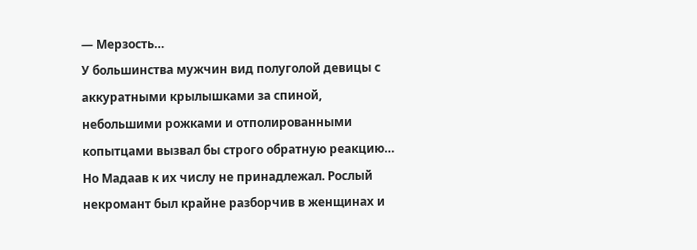— Мерзость…
У большинства мужчин вид полуголой девицы с аккуратными крылышками за спиной, небольшими рожками и отполированными копытцами вызвал бы строго обратную реакцию… Но Мадаав к их числу не принадлежал. Рослый некромант был крайне разборчив в женщинах и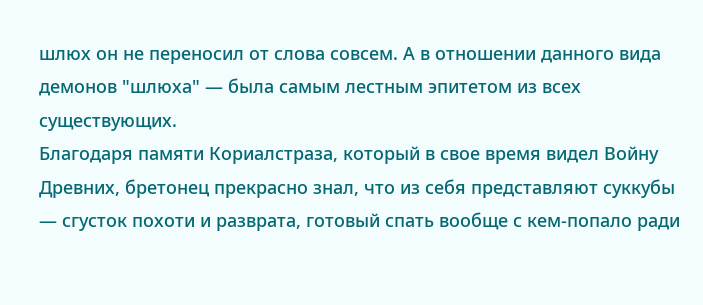шлюх он не переносил от слова совсем. А в отношении данного вида демонов "шлюха" — была самым лестным эпитетом из всех существующих.
Благодаря памяти Кориалстраза, который в свое время видел Войну Древних, бретонец прекрасно знал, что из себя представляют суккубы — сгусток похоти и разврата, готовый спать вообще с кем-попало ради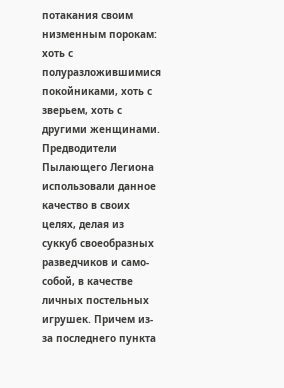потакания своим низменным порокам: хоть с полуразложившимися покойниками, хоть с зверьем, хоть с другими женщинами. Предводители Пылающего Легиона использовали данное качество в своих целях, делая из суккуб своеобразных разведчиков и само-собой, в качестве личных постельных игрушек. Причем из-за последнего пункта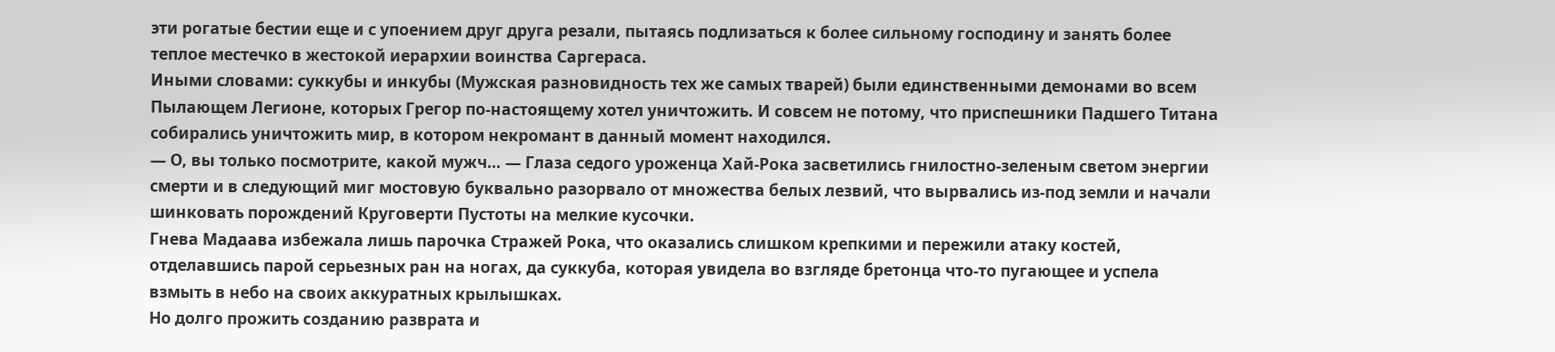эти рогатые бестии еще и с упоением друг друга резали, пытаясь подлизаться к более сильному господину и занять более теплое местечко в жестокой иерархии воинства Саргераса.
Иными словами: суккубы и инкубы (Мужская разновидность тех же самых тварей) были единственными демонами во всем Пылающем Легионе, которых Грегор по-настоящему хотел уничтожить. И совсем не потому, что приспешники Падшего Титана собирались уничтожить мир, в котором некромант в данный момент находился.
— О, вы только посмотрите, какой мужч… — Глаза седого уроженца Хай-Рока засветились гнилостно-зеленым светом энергии смерти и в следующий миг мостовую буквально разорвало от множества белых лезвий, что вырвались из-под земли и начали шинковать порождений Круговерти Пустоты на мелкие кусочки.
Гнева Мадаава избежала лишь парочка Стражей Рока, что оказались слишком крепкими и пережили атаку костей, отделавшись парой серьезных ран на ногах, да суккуба, которая увидела во взгляде бретонца что-то пугающее и успела взмыть в небо на своих аккуратных крылышках.
Но долго прожить созданию разврата и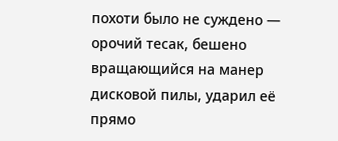похоти было не суждено — орочий тесак, бешено вращающийся на манер дисковой пилы, ударил её прямо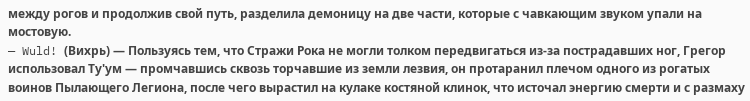между рогов и продолжив свой путь, разделила демоницу на две части, которые с чавкающим звуком упали на мостовую.
— Wuld! (Вихрь) — Пользуясь тем, что Стражи Рока не могли толком передвигаться из-за пострадавших ног, Грегор использовал Ту'ум — промчавшись сквозь торчавшие из земли лезвия, он протаранил плечом одного из рогатых воинов Пылающего Легиона, после чего вырастил на кулаке костяной клинок, что источал энергию смерти и с размаху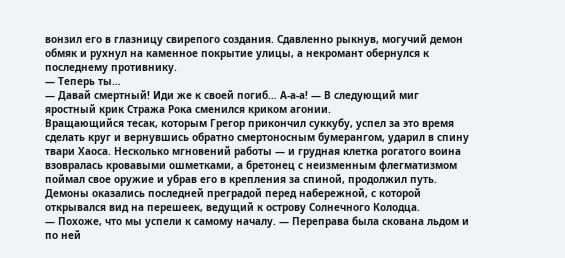вонзил его в глазницу свирепого создания. Сдавленно рыкнув, могучий демон обмяк и рухнул на каменное покрытие улицы, а некромант обернулся к последнему противнику.
— Теперь ты…
— Давай смертный! Иди же к своей погиб… А-а-а! — В следующий миг яростный крик Стража Рока сменился криком агонии.
Вращающийся тесак, которым Грегор прикончил суккубу, успел за это время сделать круг и вернувшись обратно смертоносным бумерангом, ударил в спину твари Хаоса. Несколько мгновений работы — и грудная клетка рогатого воина взовралась кровавыми ошметками, а бретонец с неизменным флегматизмом поймал свое оружие и убрав его в крепления за спиной, продолжил путь.
Демоны оказались последней преградой перед набережной, с которой открывался вид на перешеек, ведущий к острову Солнечного Колодца.
— Похоже, что мы успели к самому началу. — Переправа была скована льдом и по ней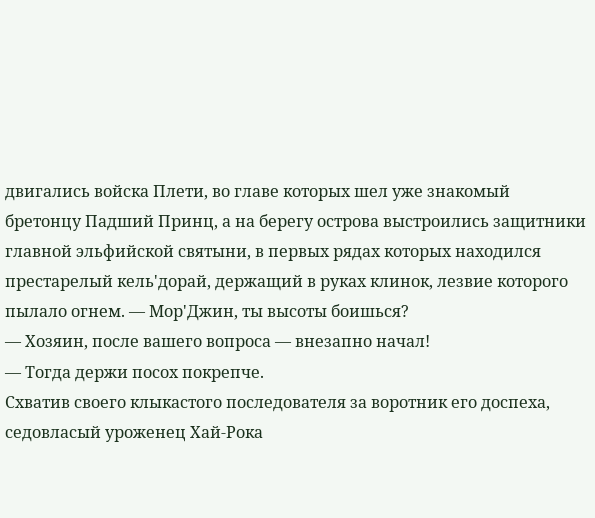двигались войска Плети, во главе которых шел уже знакомый бретонцу Падший Принц, а на берегу острова выстроились защитники главной эльфийской святыни, в первых рядах которых находился престарелый кель'дорай, держащий в руках клинок, лезвие которого пылало огнем. — Мор'Джин, ты высоты боишься?
— Хозяин, после вашего вопроса — внезапно начал!
— Тогда держи посох покрепче.
Схватив своего клыкастого последователя за воротник его доспеха, седовласый уроженец Хай-Рока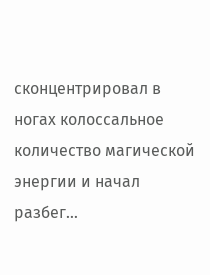сконцентрировал в ногах колоссальное количество магической энергии и начал разбег…